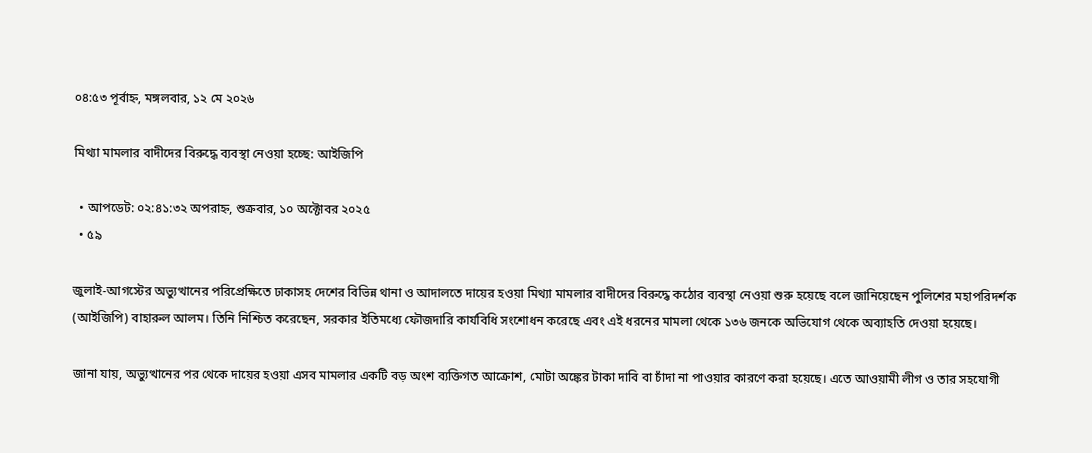০৪:৫৩ পূর্বাহ্ন, মঙ্গলবার, ১২ মে ২০২৬

মিথ্যা মামলার বাদীদের বিরুদ্ধে ব্যবস্থা নেওয়া হচ্ছে: আইজিপি

  • আপডেট: ০২:৪১:৩২ অপরাহ্ন, শুক্রবার, ১০ অক্টোবর ২০২৫
  • ৫৯

জুলাই-আগস্টের অভ্যুত্থানের পরিপ্রেক্ষিতে ঢাকাসহ দেশের বিভিন্ন থানা ও আদালতে দায়ের হওয়া মিথ্যা মামলার বাদীদের বিরুদ্ধে কঠোর ব্যবস্থা নেওয়া শুরু হয়েছে বলে জানিয়েছেন পুলিশের মহাপরিদর্শক (আইজিপি) বাহারুল আলম। তিনি নিশ্চিত করেছেন, সরকার ইতিমধ্যে ফৌজদারি কার্যবিধি সংশোধন করেছে এবং এই ধরনের মামলা থেকে ১৩৬ জনকে অভিযোগ থেকে অব্যাহতি দেওয়া হয়েছে।

জানা যায়, অভ্যুত্থানের পর থেকে দায়ের হওয়া এসব মামলার একটি বড় অংশ ব্যক্তিগত আক্রোশ, মোটা অঙ্কের টাকা দাবি বা চাঁদা না পাওয়ার কারণে করা হয়েছে। এতে আওয়ামী লীগ ও তার সহযোগী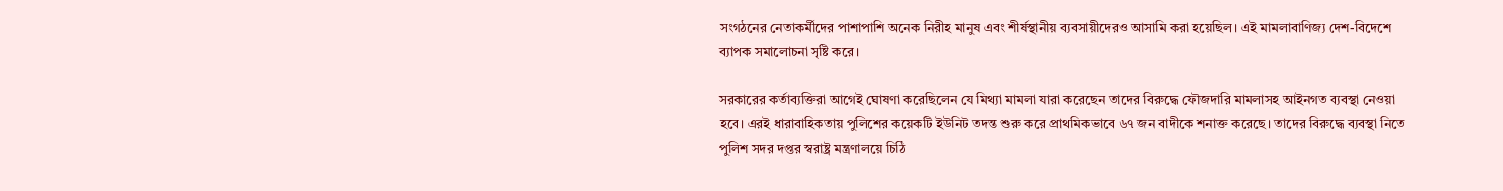সংগঠনের নেতাকর্মীদের পাশাপাশি অনেক নিরীহ মানুষ এবং শীর্ষস্থানীয় ব্যবসায়ীদেরও আসামি করা হয়েছিল। এই মামলাবাণিজ্য দেশ-বিদেশে ব্যাপক সমালোচনা সৃষ্টি করে।

সরকারের কর্তাব্যক্তিরা আগেই ঘোষণা করেছিলেন যে মিথ্যা মামলা যারা করেছেন তাদের বিরুদ্ধে ফৌজদারি মামলাসহ আইনগত ব্যবস্থা নেওয়া হবে। এরই ধারাবাহিকতায় পুলিশের কয়েকটি ইউনিট তদন্ত শুরু করে প্রাথমিকভাবে ৬৭ জন বাদীকে শনাক্ত করেছে। তাদের বিরুদ্ধে ব্যবস্থা নিতে পুলিশ সদর দপ্তর স্বরাষ্ট্র মন্ত্রণালয়ে চিঠি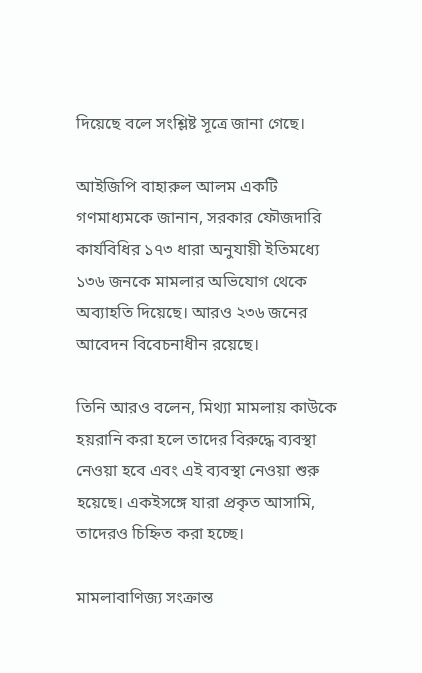দিয়েছে বলে সংশ্লিষ্ট সূত্রে জানা গেছে।

আইজিপি বাহারুল আলম একটি গণমাধ্যমকে জানান, সরকার ফৌজদারি কার্যবিধির ১৭৩ ধারা অনুযায়ী ইতিমধ্যে ১৩৬ জনকে মামলার অভিযোগ থেকে অব্যাহতি দিয়েছে। আরও ২৩৬ জনের আবেদন বিবেচনাধীন রয়েছে।

তিনি আরও বলেন, মিথ্যা মামলায় কাউকে হয়রানি করা হলে তাদের বিরুদ্ধে ব্যবস্থা নেওয়া হবে এবং এই ব্যবস্থা নেওয়া শুরু হয়েছে। একইসঙ্গে যারা প্রকৃত আসামি, তাদেরও চিহ্নিত করা হচ্ছে।

মামলাবাণিজ্য সংক্রান্ত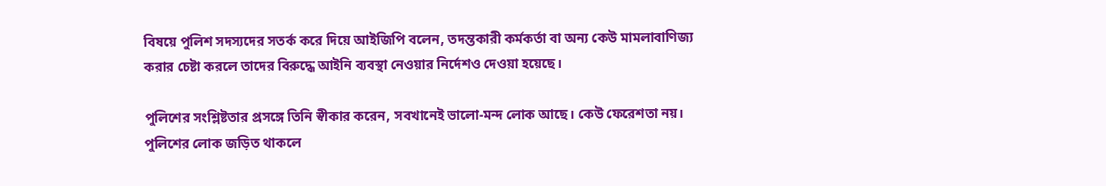বিষয়ে পুলিশ সদস্যদের সতর্ক করে দিয়ে আইজিপি বলেন, তদন্তকারী কর্মকর্তা বা অন্য কেউ মামলাবাণিজ্য করার চেষ্টা করলে তাদের বিরুদ্ধে আইনি ব্যবস্থা নেওয়ার নির্দেশও দেওয়া হয়েছে।

পুলিশের সংশ্লিষ্টতার প্রসঙ্গে তিনি স্বীকার করেন, সবখানেই ভালো-মন্দ লোক আছে। কেউ ফেরেশতা নয়। পুলিশের লোক জড়িত থাকলে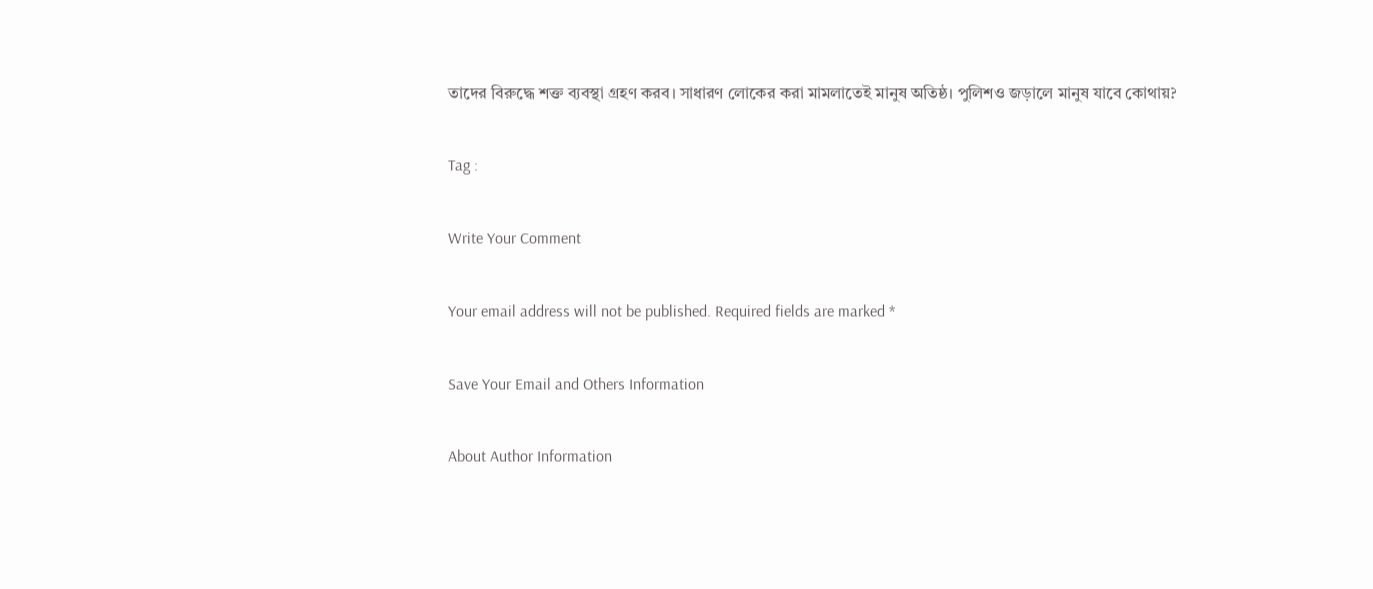তাদের বিরুদ্ধে শক্ত ব্যবস্থা গ্রহণ করব। সাধারণ লোকের করা মামলাতেই মানুষ অতিষ্ঠ। পুলিশও জড়ালে মানুষ যাবে কোথায়?

Tag :

Write Your Comment

Your email address will not be published. Required fields are marked *

Save Your Email and Others Information

About Author Information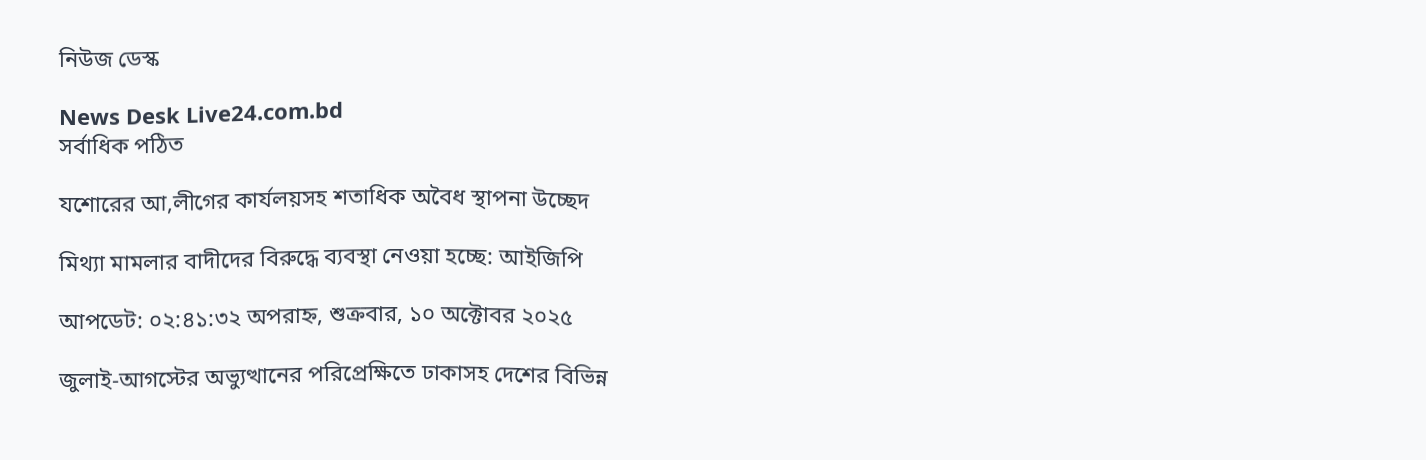নিউজ ডেস্ক

News Desk Live24.com.bd
সর্বাধিক পঠিত

যশোরের আ,লীগের কার্যলয়সহ শতাধিক অবৈধ স্থাপনা উচ্ছেদ

মিথ্যা মামলার বাদীদের বিরুদ্ধে ব্যবস্থা নেওয়া হচ্ছে: আইজিপি

আপডেট: ০২:৪১:৩২ অপরাহ্ন, শুক্রবার, ১০ অক্টোবর ২০২৫

জুলাই-আগস্টের অভ্যুত্থানের পরিপ্রেক্ষিতে ঢাকাসহ দেশের বিভিন্ন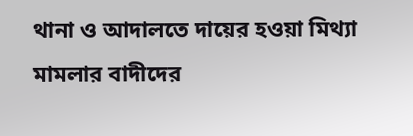থানা ও আদালতে দায়ের হওয়া মিথ্যা মামলার বাদীদের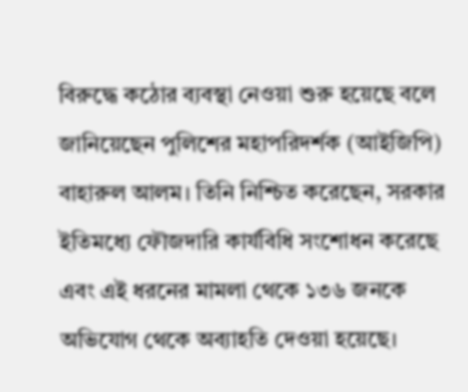বিরুদ্ধে কঠোর ব্যবস্থা নেওয়া শুরু হয়েছে বলে জানিয়েছেন পুলিশের মহাপরিদর্শক (আইজিপি) বাহারুল আলম। তিনি নিশ্চিত করেছেন, সরকার ইতিমধ্যে ফৌজদারি কার্যবিধি সংশোধন করেছে এবং এই ধরনের মামলা থেকে ১৩৬ জনকে অভিযোগ থেকে অব্যাহতি দেওয়া হয়েছে।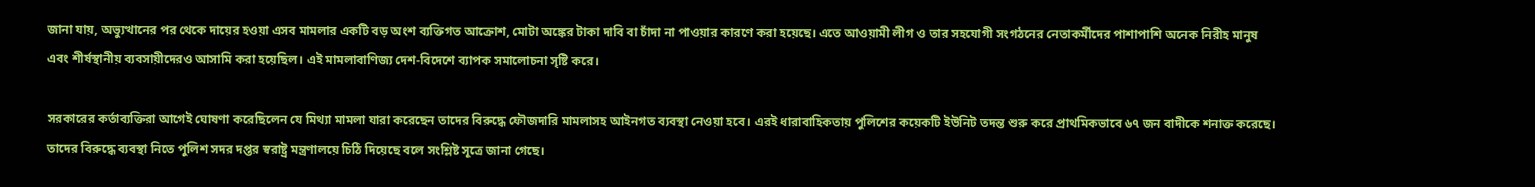জানা যায়, অভ্যুত্থানের পর থেকে দায়ের হওয়া এসব মামলার একটি বড় অংশ ব্যক্তিগত আক্রোশ, মোটা অঙ্কের টাকা দাবি বা চাঁদা না পাওয়ার কারণে করা হয়েছে। এতে আওয়ামী লীগ ও তার সহযোগী সংগঠনের নেতাকর্মীদের পাশাপাশি অনেক নিরীহ মানুষ এবং শীর্ষস্থানীয় ব্যবসায়ীদেরও আসামি করা হয়েছিল। এই মামলাবাণিজ্য দেশ-বিদেশে ব্যাপক সমালোচনা সৃষ্টি করে।

সরকারের কর্তাব্যক্তিরা আগেই ঘোষণা করেছিলেন যে মিথ্যা মামলা যারা করেছেন তাদের বিরুদ্ধে ফৌজদারি মামলাসহ আইনগত ব্যবস্থা নেওয়া হবে। এরই ধারাবাহিকতায় পুলিশের কয়েকটি ইউনিট তদন্ত শুরু করে প্রাথমিকভাবে ৬৭ জন বাদীকে শনাক্ত করেছে। তাদের বিরুদ্ধে ব্যবস্থা নিতে পুলিশ সদর দপ্তর স্বরাষ্ট্র মন্ত্রণালয়ে চিঠি দিয়েছে বলে সংশ্লিষ্ট সূত্রে জানা গেছে।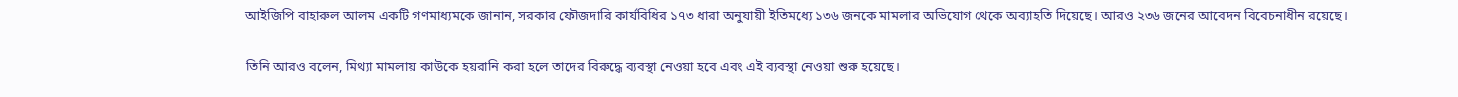আইজিপি বাহারুল আলম একটি গণমাধ্যমকে জানান, সরকার ফৌজদারি কার্যবিধির ১৭৩ ধারা অনুযায়ী ইতিমধ্যে ১৩৬ জনকে মামলার অভিযোগ থেকে অব্যাহতি দিয়েছে। আরও ২৩৬ জনের আবেদন বিবেচনাধীন রয়েছে।

তিনি আরও বলেন, মিথ্যা মামলায় কাউকে হয়রানি করা হলে তাদের বিরুদ্ধে ব্যবস্থা নেওয়া হবে এবং এই ব্যবস্থা নেওয়া শুরু হয়েছে।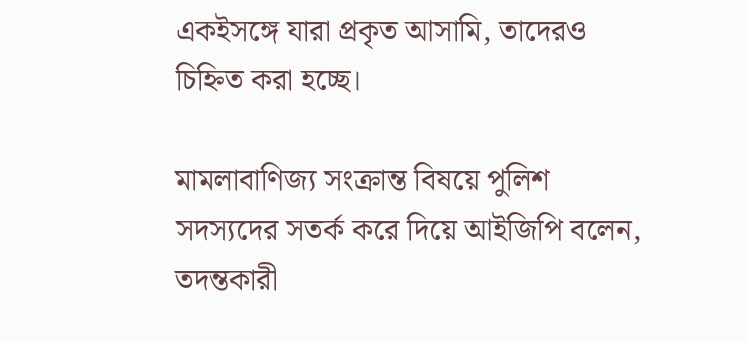একইসঙ্গে যারা প্রকৃত আসামি, তাদেরও চিহ্নিত করা হচ্ছে।

মামলাবাণিজ্য সংক্রান্ত বিষয়ে পুলিশ সদস্যদের সতর্ক করে দিয়ে আইজিপি বলেন, তদন্তকারী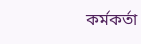কর্মকর্তা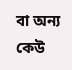বা অন্য কেউ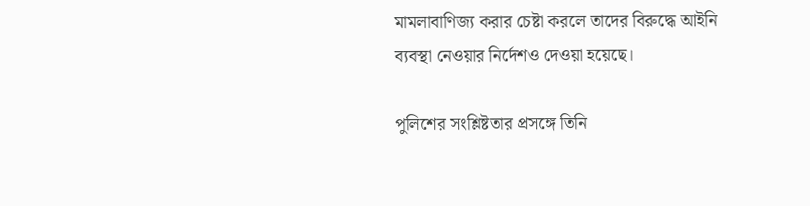মামলাবাণিজ্য করার চেষ্টা করলে তাদের বিরুদ্ধে আইনি ব্যবস্থা নেওয়ার নির্দেশও দেওয়া হয়েছে।

পুলিশের সংশ্লিষ্টতার প্রসঙ্গে তিনি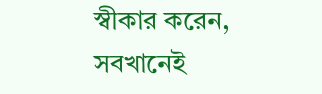স্বীকার করেন, সবখানেই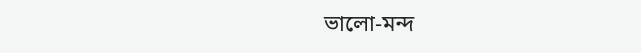ভালো-মন্দ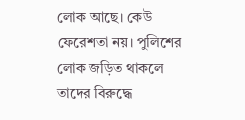লোক আছে। কেউ ফেরেশতা নয়। পুলিশের লোক জড়িত থাকলে তাদের বিরুদ্ধে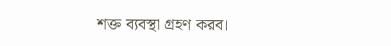শক্ত ব্যবস্থা গ্রহণ করব।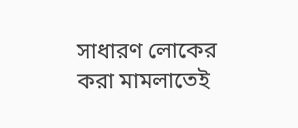সাধারণ লোকের করা মামলাতেই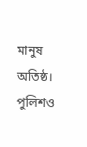মানুষ অতিষ্ঠ। পুলিশও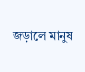জড়ালে মানুষ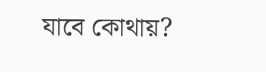যাবে কোথায়?